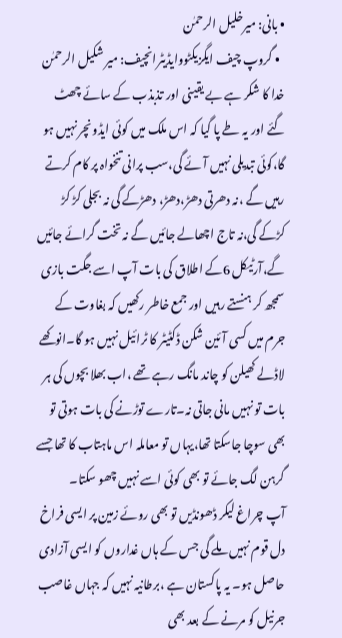• بانی: میرخلیل الرحمٰن
  • گروپ چیف ایگزیکٹووایڈیٹرانچیف: میر شکیل الرحمٰن
خدا کا شکر ہے بے یقینی اور تذبذب کے سائے چھٹ گئے اور یہ طے پا گیا کہ اس ملک میں کوئی ایڈونچر نہیں ہو گا،کوئی تبدیلی نہیں آئے گی،سب پرانی تنخواہ پر کام کرتے رہیں گے ،نہ دھرتی دھڑ،دھڑ، دھڑکے گی نہ بجلی کڑ کڑ کڑکے گی،نہ تاج اچھالے جائیں گے نہ تخت گرائے جائیں گے،آرٹیکل 6کے اطلاق کی بات آپ اسے جگت بازی سمجھ کر ہنستے رہیں اور جمع خاطر رکھیں کہ بغاوت کے جرم میں کسی آئین شکن ڈکٹیٹر کا ٹرائیل نہیں ہو گا۔انوکھے لاڈلے کھیلن کو چاند مانگ رہے تھے ،اب بھلا بچوں کی ہر بات تو نہیں مانی جاتی نہ۔تارے توڑنے کی بات ہوتی تو بھی سوچا جاسکتا تھا،یہاں تو معاملہ اس ماہتاب کا تھا جسے گرہن لگ جائے تو بھی کوئی اسے نہیں چھو سکتا۔
آپ چراغ لیکر ڈھونڈیں تو بھی روئے زمین پر ایسی فراخ دل قوم نہیں ملے گی جس کے ہاں غداروں کو ایسی آزادی حاصل ہو۔ یہ پاکستان ہے ،برطانیہ نہیں کہ جہاں غاصب جرنیل کو مرنے کے بعد بھی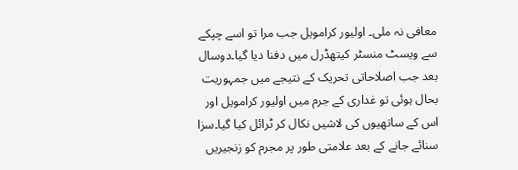معافی نہ ملی۔ اولیور کرامویل جب مرا تو اسے چپکے سے ویسٹ منسٹر کیتھڈرل میں دفنا دیا گیا۔دوسال بعد جب اصلاحاتی تحریک کے نتیجے میں جمہوریت بحال ہوئی تو غداری کے جرم میں اولیور کرامویل اور اس کے ساتھیوں کی لاشیں نکال کر ٹرائل کیا گیا۔سزا سنائے جانے کے بعد علامتی طور پر مجرم کو زنجیریں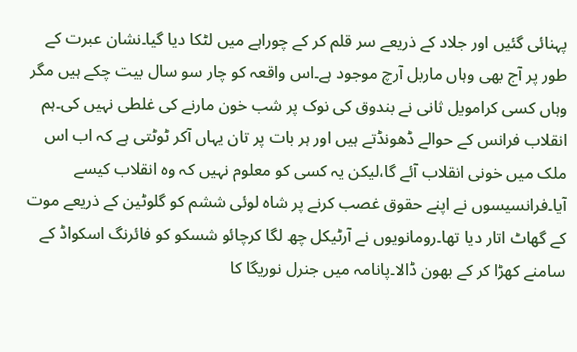پہنائی گئیں اور جلاد کے ذریعے سر قلم کر کے چوراہے میں لٹکا دیا گیا۔نشان عبرت کے طور پر آج بھی وہاں ماربل آرچ موجود ہے۔اس واقعہ کو چار سو سال بیت چکے ہیں مگر وہاں کسی کرامویل ثانی نے بندوق کی نوک پر شب خون مارنے کی غلطی نہیں کی۔ہم انقلاب فرانس کے حوالے ڈھونڈتے ہیں اور ہر بات پر تان یہاں آکر ٹوٹتی ہے کہ اب اس ملک میں خونی انقلاب آئے گا،لیکن یہ کسی کو معلوم نہیں کہ وہ انقلاب کیسے آیا۔فرانسیسوں نے اپنے حقوق غصب کرنے پر شاہ لوئی ششم کو گلوٹین کے ذریعے موت کے گھاٹ اتار دیا تھا۔رومانویوں نے آرٹیکل چھ لگا کرچائو شسکو کو فائرنگ اسکواڈ کے سامنے کھڑا کر کے بھون ڈالا۔پانامہ میں جنرل نوریگا کا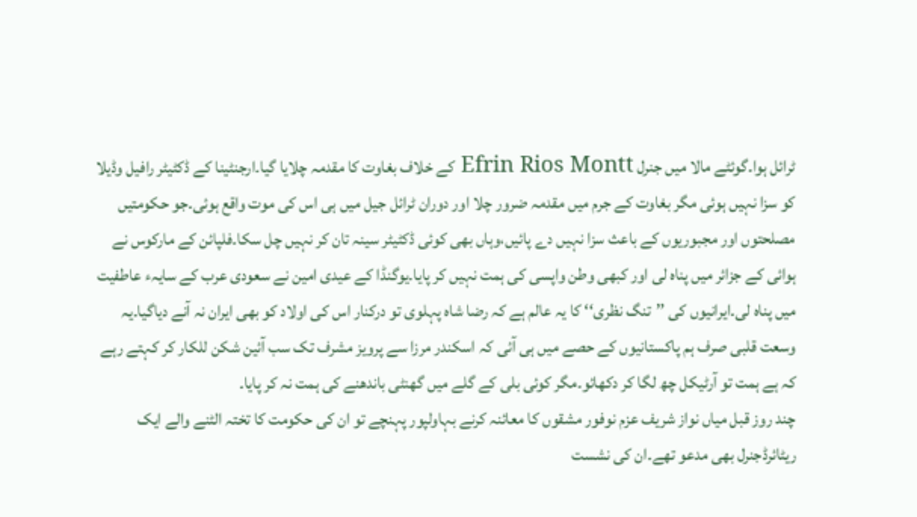ٹرائل ہوا۔گوئٹے مالا میں جنرل Efrin Rios Montt کے خلاف بغاوت کا مقدمہ چلایا گیا۔ارجنٹینا کے ڈکٹیٹر رافیل وڈیلا کو سزا نہیں ہوئی مگر بغاوت کے جرم میں مقدمہ ضرور چلا اور دوران ٹرائل جیل میں ہی اس کی موت واقع ہوئی۔جو حکومتیں مصلحتوں اور مجبوریوں کے باعث سزا نہیں دے پائیں،وہاں بھی کوئی ڈکٹیٹر سینہ تان کر نہیں چل سکا۔فلپائن کے مارکوس نے ہوائی کے جزائر میں پناہ لی اور کبھی وطن واپسی کی ہمت نہیں کر پایا۔یوگنڈا کے عیدی امین نے سعودی عرب کے سایہء عاطفیت میں پناہ لی۔ایرانیوں کی ’’تنگ نظری‘‘ کا یہ عالم ہے کہ رضا شاہ پہلوی تو درکنار اس کی اولاد کو بھی ایران نہ آنے دیاگیا۔یہ وسعت قلبی صرف ہم پاکستانیوں کے حصے میں ہی آئی کہ اسکندر مرزا سے پرویز مشرف تک سب آئین شکن للکار کر کہتے رہے کہ ہے ہمت تو آرٹیکل چھ لگا کر دکھائو۔مگر کوئی بلی کے گلے میں گھنٹی باندھنے کی ہمت نہ کر پایا۔
چند روز قبل میاں نواز شریف عزم نوفور مشقوں کا معائنہ کرنے بہاولپور پہنچے تو ان کی حکومت کا تختہ الٹنے والے ایک ریٹائرڈجنرل بھی مدعو تھے۔ان کی نشست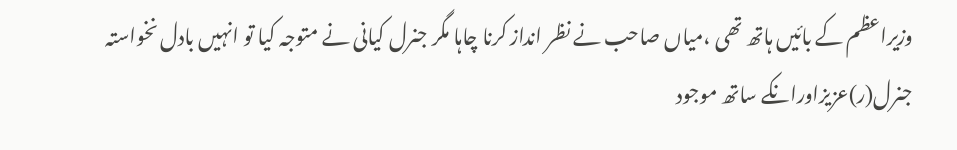وزیراعظم کے بائیں ہاتھ تھی ،میاں صاحب نے نظر انداز کرنا چاہا مگر جنرل کیانی نے متوجہ کیا تو انہیں بادل نخواستہ جنرل(ر)عزیزاورانکے ساتھ موجود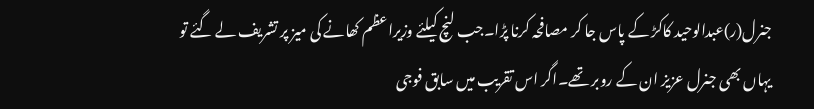جنرل(ر)عبدالوحید کاکڑ کے پاس جا کر مصافحہ کرنا پڑا۔جب لنچ کیلئے وزیراعظم کھانے کی میز پر تشریف لے گئے تو یہاں بھی جنرل عزیز ان کے روبر تھے۔اگر اس تقریب میں سابق فوجی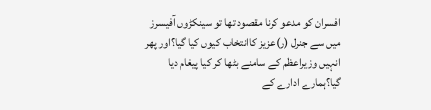افسران کو مدعو کرنا مقصود تھا تو سینکڑوں آفیسرز میں سے جنرل (ر)عزیز کاانتخاب کیوں کیا گیا؟اور پھر انہیں وزیراعظم کے سامنے بٹھا کر کیا پیغام دیا گیا؟ہمارے ادارے کے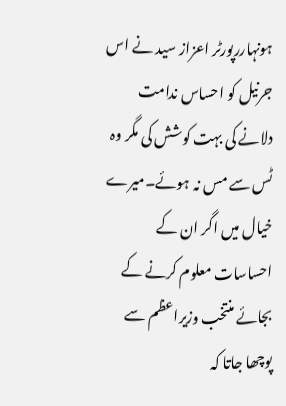ہونہاررپورٹر اعزاز سید نے اس جرنیل کو احساس ندامت دلانے کی بہت کوشش کی مگر وہ ٹس سے مس نہ ہوئے۔میرے خیال میں اگر ان کے احساسات معلوم کرنے کے بجائے منتخب وزیراعظم سے پوچھا جاتا کہ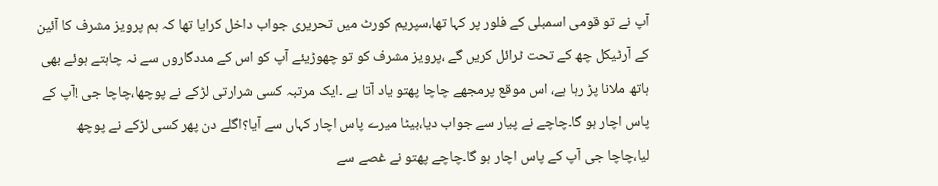آپ نے تو قومی اسمبلی کے فلور پر کہا تھا،سپریم کورٹ میں تحریری جواب داخل کرایا تھا کہ ہم پرویز مشرف کا آئین کے آرٹیکل چھ کے تحت ٹرائل کریں گے ،پرویز مشرف کو تو چھوڑیئے آپ کو اس کے مددگاروں سے نہ چاہتے ہوئے بھی ہاتھ ملانا پڑ رہا ہے، اس موقع پرمجھے چاچا پھتو یاد آتا ہے ۔ایک مرتبہ کسی شرارتی لڑکے نے پوچھا،چاچا جی !آپ کے پاس اچار ہو گا۔چاچے نے پیار سے جواب دیا،بیٹا میرے پاس اچار کہاں سے آیا؟اگلے دن پھر کسی لڑکے نے پوچھ لیا،چاچا جی آپ کے پاس اچار ہو گا۔چاچے پھتو نے غصے سے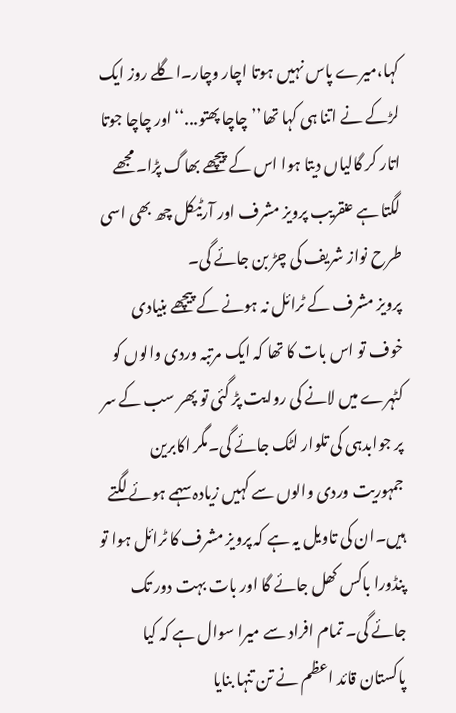کہا،میرے پاس نہیں ہوتا اچار وچار۔اگلے روز ایک لڑکے نے اتنا ہی کہا تھا’’چاچا پھتو...‘‘اور چاچا جوتا اتار کر گالیاں دیتا ہوا اس کے پیچھے بھاگ پڑا۔مجھے لگتا ہے عنقریب پرویز مشرف اور آرٹیکل چھ بھی اسی طرح نواز شریف کی چڑ بن جائے گی۔
پرویز مشرف کے ٹرائل نہ ہونے کے پیچھے بنیادی خوف تو اس بات کا تھا کہ ایک مرتبہ وردی والوں کو کٹہرے میں لانے کی روایت پڑ گئی تو پھر سب کے سر پر جوابدہی کی تلوار لٹک جائے گی۔مگر اکابرین جمہوریت وردی والوں سے کہیں زیادہ سہمے ہوئے لگتے ہیں۔ان کی تاویل یہ ہے کہ پرویز مشرف کا ٹرائل ہوا تو پنڈورا باکس کھل جائے گا اور بات بہت دور تک جائے گی۔ تمام افراد سے میرا سوال ہے کہ کیا پاکستان قائد اعظم نے تن تنہا بنایا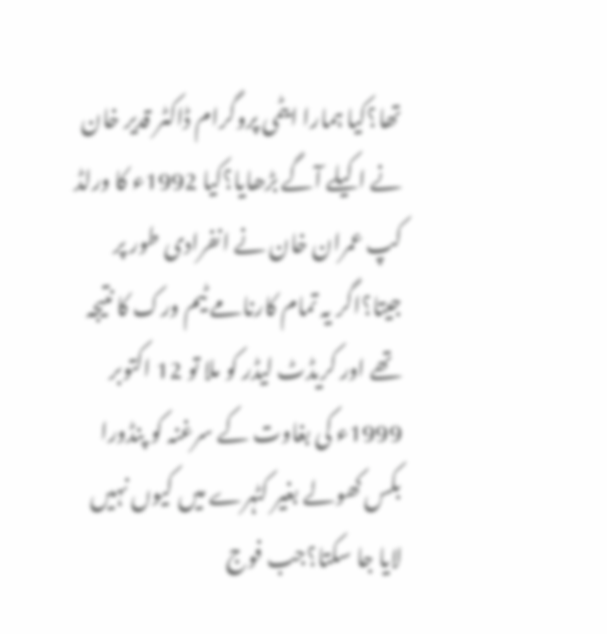تھا؟کیا ہمارا ایٹمی پروگرام ڈاکٹر قدیر خان نے اکیلے آگے بڑھایا؟کیا 1992ء کا ورلڈ کپ عمران خان نے انفرادی طور پر جیتا؟اگر یہ تمام کارنامے ٹیم ورک کا نتیجہ تھے اور کریڈٹ لیڈر کو ملا تو 12 اکتوبر 1999ء کی بغاوت کے سرغنہ کو پنڈورا بکس کھولے بغیر کٹہرے میں کیوں نہیں لایا جا سکتا؟جب فوج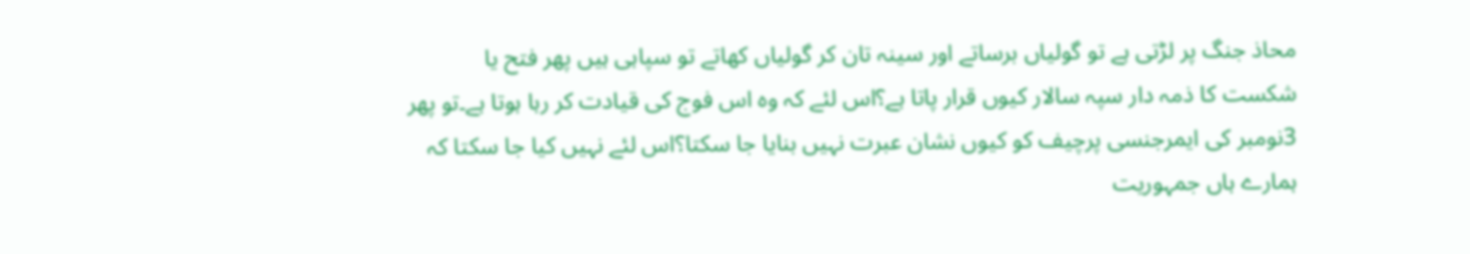محاذ جنگ پر لڑتی ہے تو گولیاں برساتے اور سینہ تان کر گولیاں کھاتے تو سپاہی ہیں پھر فتح یا شکست کا ذمہ دار سپہ سالار کیوں قرار پاتا ہے؟اس لئے کہ وہ اس فوج کی قیادت کر رہا ہوتا ہے۔تو پھر 3نومبر کی ایمرجنسی پرچیف کو کیوں نشان عبرت نہیں بنایا جا سکتا؟اس لئے نہیں کیا جا سکتا کہ ہمارے ہاں جمہوریت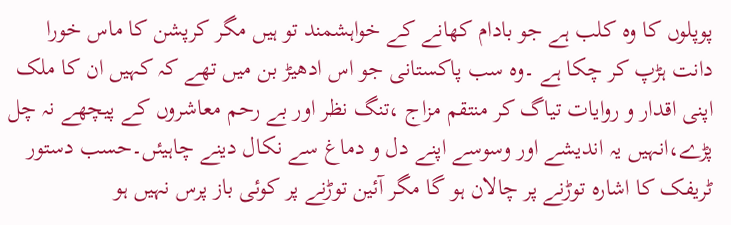پوپلوں کا وہ کلب ہے جو بادام کھانے کے خواہشمند تو ہیں مگر کرپشن کا ماس خورا دانت ہڑپ کر چکا ہے ۔وہ سب پاکستانی جو اس ادھیڑ بن میں تھے کہ کہیں ان کا ملک اپنی اقدار و روایات تیاگ کر منتقم مزاج ،تنگ نظر اور بے رحم معاشروں کے پیچھے نہ چل پڑے،انہیں یہ اندیشے اور وسوسے اپنے دل و دماغ سے نکال دینے چاہیئں۔حسب دستور ٹریفک کا اشارہ توڑنے پر چالان ہو گا مگر آئین توڑنے پر کوئی باز پرس نہیں ہو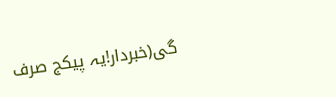گی(خبردار!یہ پیکج صرف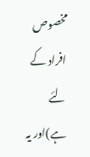مخصوص افراد کے لئے ہے)اور یہ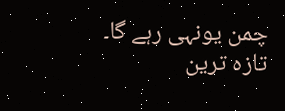چمن یونہی رہے گا۔
تازہ ترین